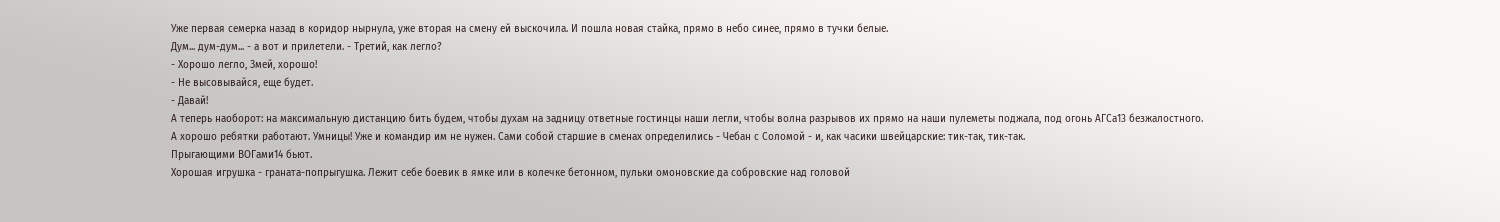Уже первая семерка назад в коридор нырнула, уже вторая на смену ей выскочила. И пошла новая стайка, прямо в небо синее, прямо в тучки белые.
Дум... дум-дум... - а вот и прилетели. - Третий, как легло?
- Хорошо легло, Змей, хорошо!
- Не высовывайся, еще будет.
- Давай!
А теперь наоборот: на максимальную дистанцию бить будем, чтобы духам на задницу ответные гостинцы наши легли, чтобы волна разрывов их прямо на наши пулеметы поджала, под огонь АГСа13 безжалостного.
А хорошо ребятки работают. Умницы! Уже и командир им не нужен. Сами собой старшие в сменах определились - Чебан с Соломой - и, как часики швейцарские: тик-так, тик-так.
Прыгающими ВОГами14 бьют.
Хорошая игрушка - граната-попрыгушка. Лежит себе боевик в ямке или в колечке бетонном, пульки омоновские да собровские над головой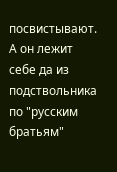посвистывают. А он лежит себе да из подствольника по "русским братьям"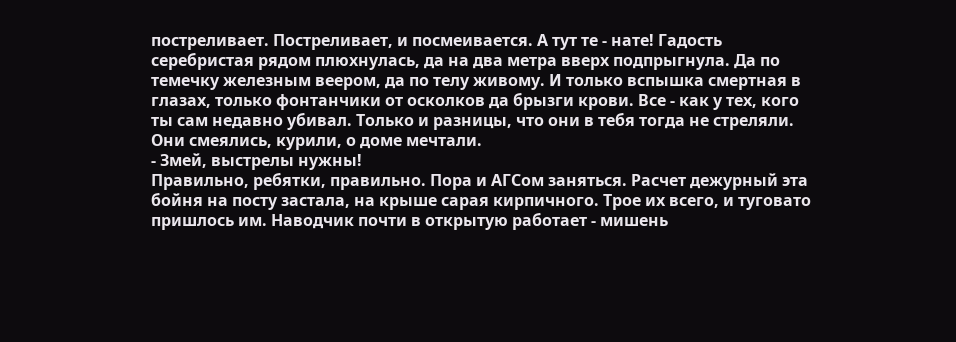постреливает. Постреливает, и посмеивается. А тут те - нате! Гадость серебристая рядом плюхнулась, да на два метра вверх подпрыгнула. Да по темечку железным веером, да по телу живому. И только вспышка смертная в глазах, только фонтанчики от осколков да брызги крови. Все - как у тех, кого ты сам недавно убивал. Только и разницы, что они в тебя тогда не стреляли. Они смеялись, курили, о доме мечтали.
- Змей, выстрелы нужны!
Правильно, ребятки, правильно. Пора и АГСом заняться. Расчет дежурный эта бойня на посту застала, на крыше сарая кирпичного. Трое их всего, и туговато пришлось им. Наводчик почти в открытую работает - мишень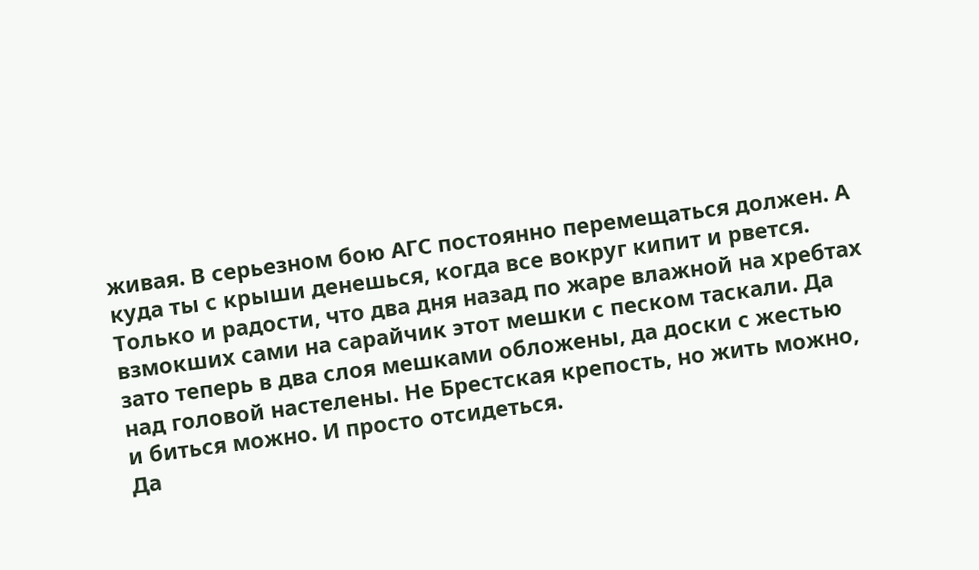живая. В серьезном бою АГС постоянно перемещаться должен. А куда ты с крыши денешься, когда все вокруг кипит и рвется. Только и радости, что два дня назад по жаре влажной на хребтах взмокших сами на сарайчик этот мешки с песком таскали. Да зато теперь в два слоя мешками обложены, да доски с жестью над головой настелены. Не Брестская крепость, но жить можно, и биться можно. И просто отсидеться.
Да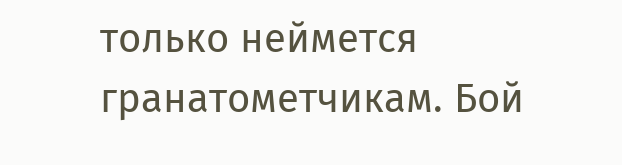только неймется гранатометчикам. Бой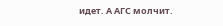идет. А АГС молчит.